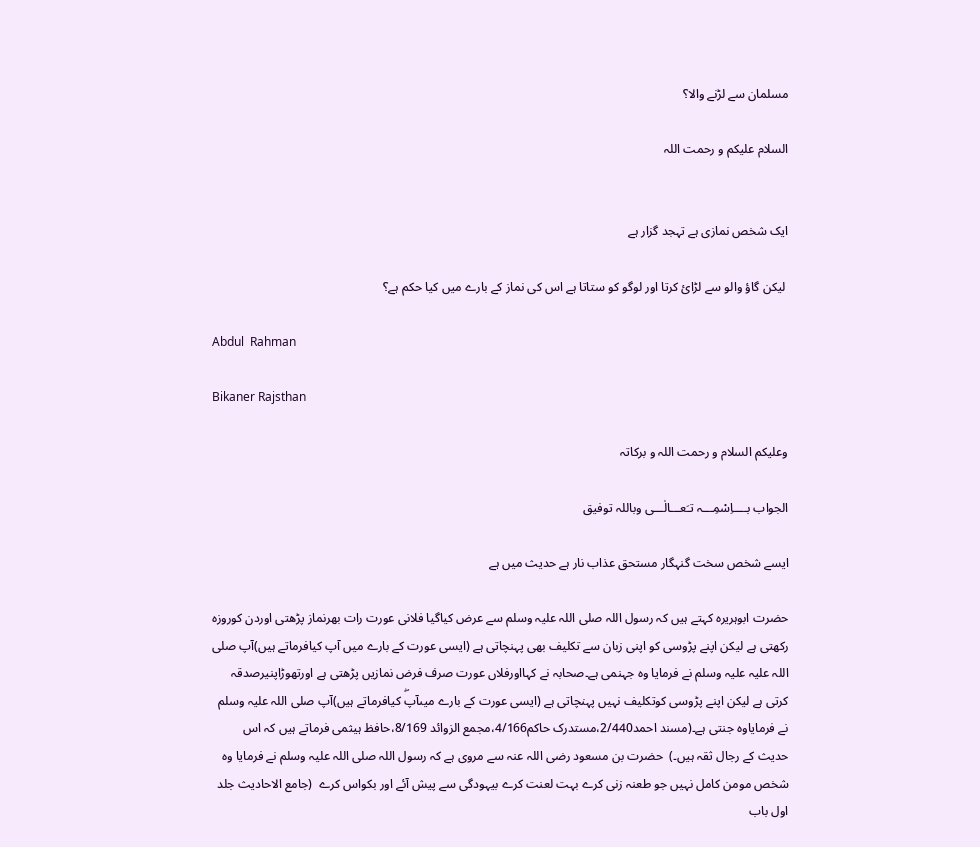مسلمان سے لڑنے والا؟

السلام علیکم و رحمت اللہ


ایک شخص نمازی ہے تہجد گزار ہے

 لیکن گاؤ والو سے لڑائ کرتا اور لوگو کو ستاتا ہے اس کی نماز کے بارے میں کیا حکم ہے؟

Abdul  Rahman

Bikaner Rajsthan

وعلیکم السلام و رحمت اللہ و برکاتہ

الجواب بــــاِسْمِـــہ تـَعـــالٰـــی وباللہ توفیق

ایسے شخص سخت گنہگار مستحق عذاب نار ہے حدیث میں ہے

حضرت ابوہریرہ کہتے ہیں کہ رسول اللہ صلی اللہ علیہ وسلم سے عرض کیاگیا فلانی عورت رات بھرنماز پڑھتی اوردن کوروزہ رکھتی ہے لیکن اپنے پڑوسی کو اپنی زبان سے تکلیف بھی پہنچاتی ہے (ایسی عورت کے بارے میں آپ کیافرماتے ہیں)آپ صلی اللہ علیہ علیہ وسلم نے فرمایا وہ جہنمی ہے۔صحابہ نے کہااورفلاں عورت صرف فرض نمازیں پڑھتی ہے اورتھوڑاپنیرصدقہ کرتی ہے لیکن اپنے پڑوسی کوتکلیف نہیں پہنچاتی ہے (ایسی عورت کے بارے میںآپۖ کیافرماتے ہیں)آپ صلی اللہ علیہ وسلم نے فرمایاوہ جنتی ہے۔(مسند احمد2/440،مستدرک حاکم4/166،مجمع الزوائد 8/169،حافظ ہیثمی فرماتے ہیں کہ اس حدیث کے رجال ثقہ ہیں۔)  حضرت بن مسعود رضی اللہ عنہ سے مروی ہے کہ رسول اللہ صلی اللہ علیہ وسلم نے فرمایا وہ شخص مومن کامل نہیں جو طعنہ زنی کرے بہت لعنت کرے بیہودگی سے پیش آئے اور بکواس کرے  (جامع الاحادیث جلد اول باب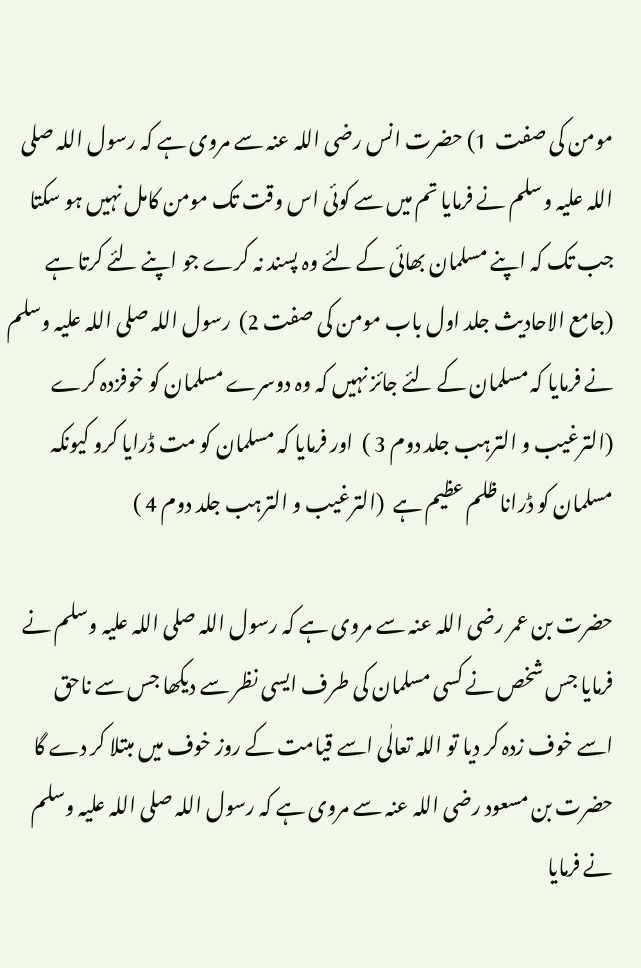مومن کی صفت  1) حضرت انس رضی اللہ عنہ سے مروی ہے کہ رسول اللہ صلی اللہ علیہ وسلم نے فرمایا تم میں سے کوئی اس وقت تک مومن کامل نہیں ہو سکتا جب تک کہ اپنے مسلمان بھائی کے لئے وہ پسند نہ کرے جو اپنے لئے کرتا ہے  (جامع الاحادیث جلد اول باب مومن کی صفت 2)  رسول اللہ صلی اللہ علیہ وسلم نے فرمایا کہ مسلمان کے لئے جائز نہیں کہ وہ دوسرے مسلمان کو خوفزدہ کرے  (الترغیب و الترہب جلد دوم 3 )  اور فرمایا کہ مسلمان کو مت ڈرایا کرو کیونکہ مسلمان کو ڈرانا ظلم عظیم ہے  (الترغیب و الترہب جلد دوم 4 )

حضرت بن عمر رضی اللہ عنہ سے مروی ہے کہ رسول اللہ صلی اللہ علیہ وسلم نے فرمایا جس شخص نے کسی مسلمان کی طرف ایسی نظر سے دیکھا جس سے ناحق اسے خوف زدہ کر دیا تو اللہ تعالٰی اسے قیامت کے روز خوف میں مبتلا کر دے گا حضرت بن مسعود رضی اللہ عنہ سے مروی ہے کہ رسول اللہ صلی اللہ علیہ وسلم نے فرمایا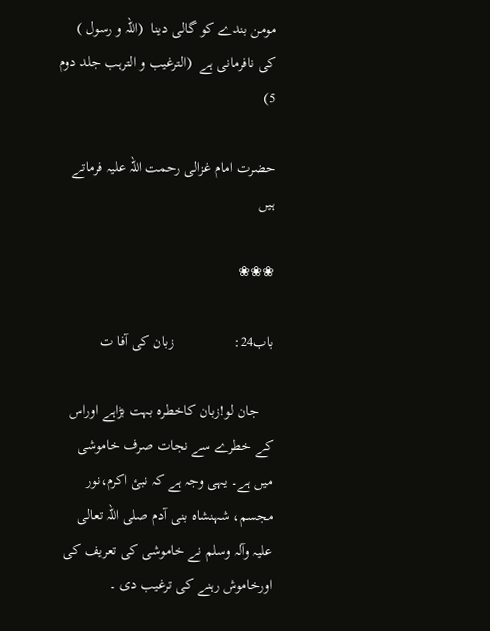مومن بندے کو گالی دینا  (اللہ و رسول ) کی نافرمانی ہے  (الترغیب و الترہب جلد دوم 5)

حضرت امام غزالی رحمت اللہ علیہ فرماتے ہیں

❀❀❀

باب24:                زبان کی آفا ت

    جان لو!زبان کاخطرہ بہت بڑاہے اوراس کے خطرے سے نجات صرف خاموشی میں ہے۔ یہی وجہ ہے کہ نبئ اکرم،نور مجسم، شہنشاہ بنی آدم صلی اللہ تعالی علیہ وآلہ وسلم نے خاموشی کی تعریف کی اورخاموش رہنے کی ترغیب دی ۔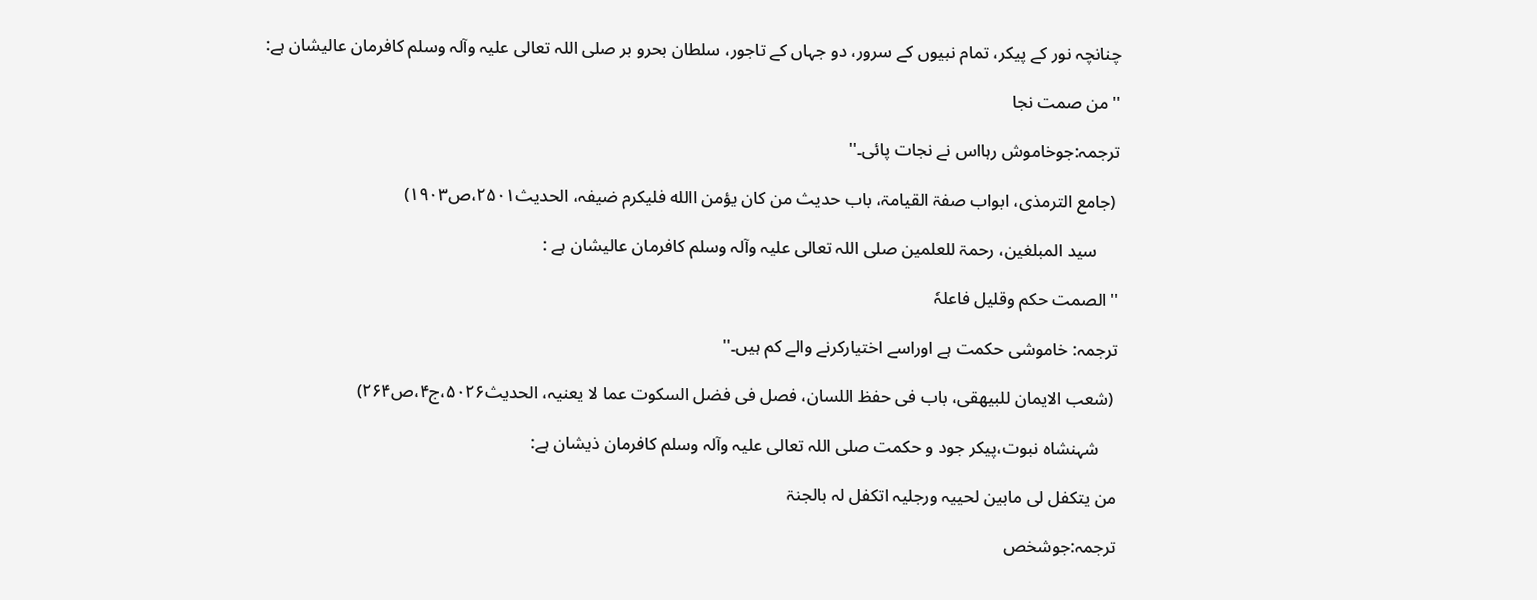چنانچہ نور کے پیکر، تمام نبیوں کے سرور، دو جہاں کے تاجور، سلطان بحرو بر صلی اللہ تعالی علیہ وآلہ وسلم کافرمان عالیشان ہے:

''من صمت نجا

ترجمہ:جوخاموش رہااس نے نجات پائی۔''

 (جامع الترمذی، ابواب صفۃ القیامۃ، باب حدیث من کان یؤمن االله فلیکرم ضیفہ، الحدیث۲۵۰۱،ص۱۹۰۳)

     سید المبلغین، رحمۃ للعلمین صلی اللہ تعالی علیہ وآلہ وسلم کافرمان عالیشان ہے :

''الصمت حکم وقلیل فاعلہٗ

ترجمہ: خاموشی حکمت ہے اوراسے اختیارکرنے والے کم ہیں۔''

 (شعب الایمان للبیھقی، باب فی حفظ اللسان، فصل فی فضل السکوت عما لا یعنیہ، الحدیث۵۰۲۶،ج۴،ص۲۶۴)

    شہنشاہ نبوت،پیکر جود و حکمت صلی اللہ تعالی علیہ وآلہ وسلم کافرمان ذیشان ہے:

من یتکفل لی مابین لحییہ ورجلیہ اتکفل لہ بالجنۃ

ترجمہ:جوشخص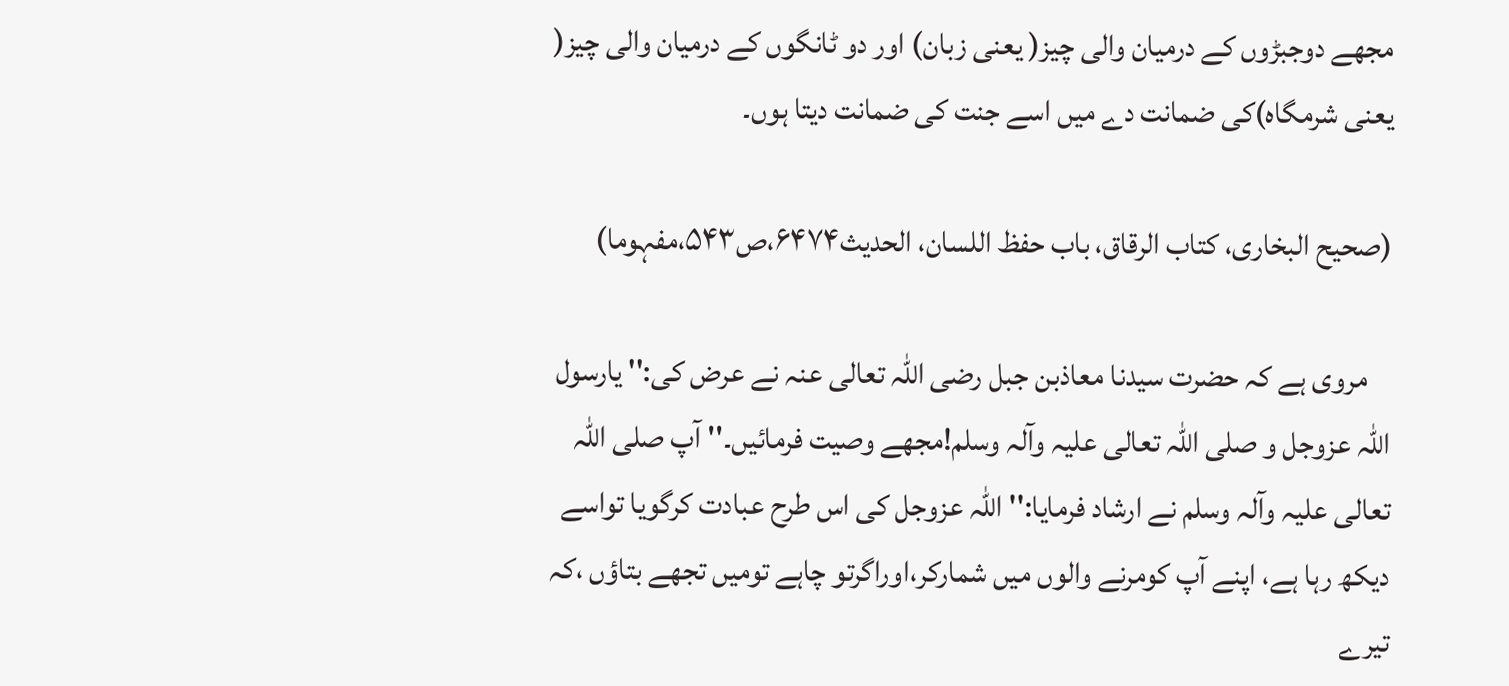مجھے دوجبڑوں کے درمیان والی چیز( یعنی زبان) اور دو ٹانگوں کے درمیان والی چیز( یعنی شرمگاہ)کی ضمانت دے میں اسے جنت کی ضمانت دیتا ہوں۔

(صحیح البخاری، کتاب الرقاق، باب حفظ اللسان، الحدیث۶۴۷۴،ص۵۴۳،مفہوما)

    مروی ہے کہ حضرت سیدنا معاذبن جبل رضی اللہ تعالی عنہ نے عرض کی:'' یارسول اللہ عزوجل و صلی اللہ تعالی علیہ وآلہ وسلم!مجھے وصیت فرمائیں۔'' آپ صلی اللہ تعالی علیہ وآلہ وسلم نے ارشاد فرمایا:''اللہ عزوجل کی اس طرح عبادت کرگویا تواسے دیکھ رہا ہے، اپنے آپ کومرنے والوں میں شمارکر،اوراگرتو چاہے تومیں تجھے بتاؤں ،کہ تیرے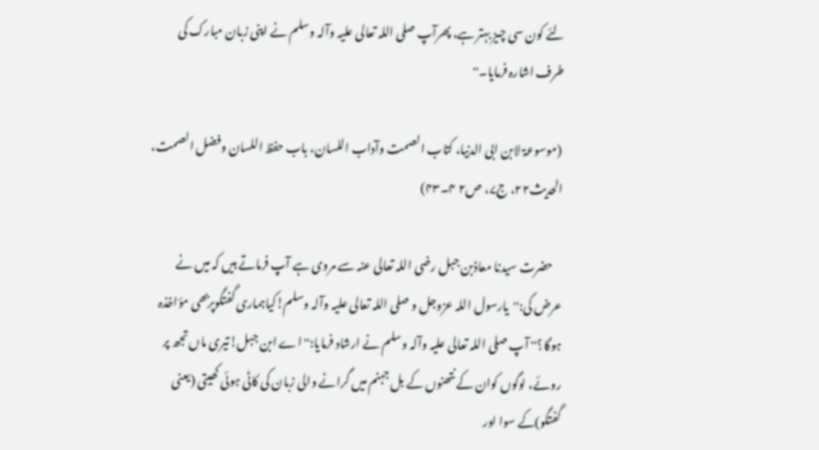لئے کون سی چیز بہتر ہے، پھرآپ صلی اللہ تعالی علیہ وآلہ وسلم نے اپنی زبان مبارک کی طرف اشارہ فرمایا۔''

 (موسوعۃ لابن ابی الدنیا، کتاب الصمت وآداب اللسان، باب حفظ اللسان وفضل الصمت، الحدیث۲۲، ج۷، ص۲ ۴۔۴۳)

    حضرت سیدنا معاذبن جبل رضی اللہ تعالی عنہ سے مروی ہے آپ فرماتے ہیں کہ میں نے عرض کی:''یارسول اللہ عزوجل و صلی اللہ تعالی علیہ وآلہ وسلم!کیاہماری گفتگوپربھی مؤاخذہ ہوگا؟'' آپ صلی اللہ تعالی علیہ وآلہ وسلم نے ارشاد فرمایا:''اے ابن جبل!تیری ماں تجھ پر روئے، لوگوں کوان کے نتھنوں کے بل جہنم میں گرانے والی زبان کی کاٹی ہوئی کھیتی (یعنی گفتگو)کے سوا اور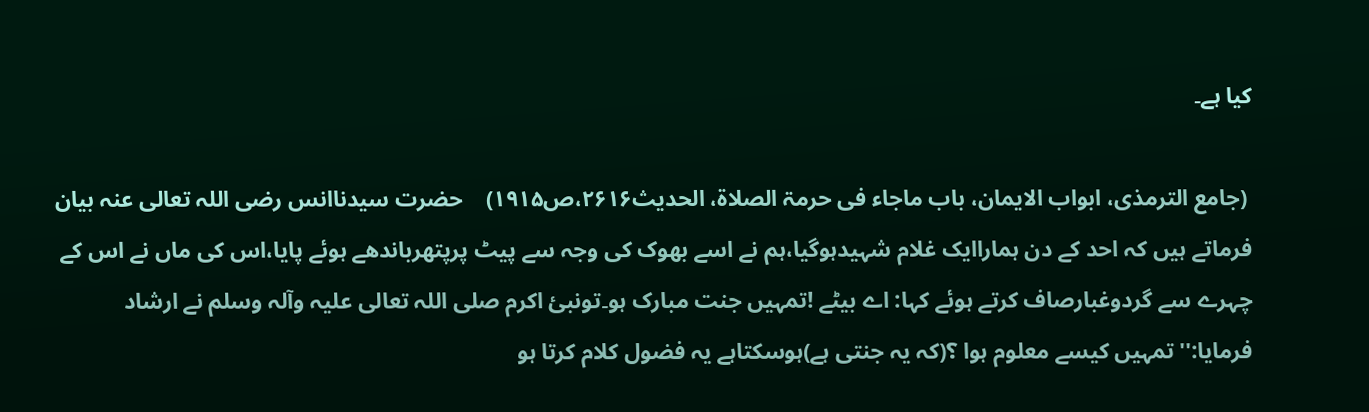کیا ہے۔

 (جامع الترمذی، ابواب الایمان، باب ماجاء فی حرمۃ الصلاۃ، الحدیث۲۶۱۶،ص۱۹۱۵)    حضرت سیدناانس رضی اللہ تعالی عنہ بیان فرماتے ہیں کہ احد کے دن ہماراایک غلام شہیدہوگیا،ہم نے اسے بھوک کی وجہ سے پیٹ پرپتھرباندھے ہوئے پایا،اس کی ماں نے اس کے چہرے سے گردوغبارصاف کرتے ہوئے کہا: اے بیٹے !تمہیں جنت مبارک ہو۔تونبئ اکرم صلی اللہ تعالی علیہ وآلہ وسلم نے ارشاد فرمایا:''تمہیں کیسے معلوم ہوا ؟(کہ یہ جنتی ہے)ہوسکتاہے یہ فضول کلام کرتا ہو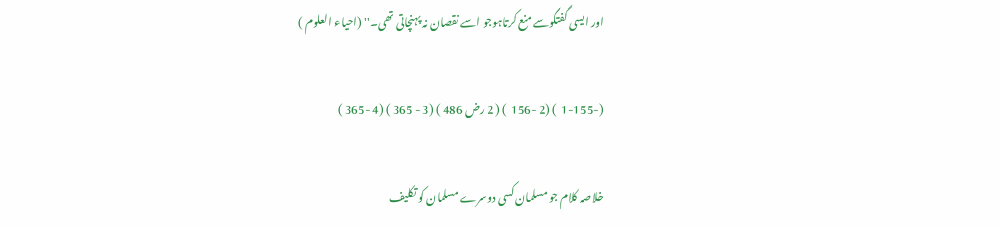اور ایسی گفتگوسے منع کرتاہوجو اسے نقصان نہ پہنچاتی تھی۔'' (احیاء العلوم )

(-1-155  ) (2 -156  ) ( 2 رض 486 ) (3 - 365 ) (4 -365 )

خلاصہ کلام جو مسلمان کسی دوسرے مسلمان کو تکلیف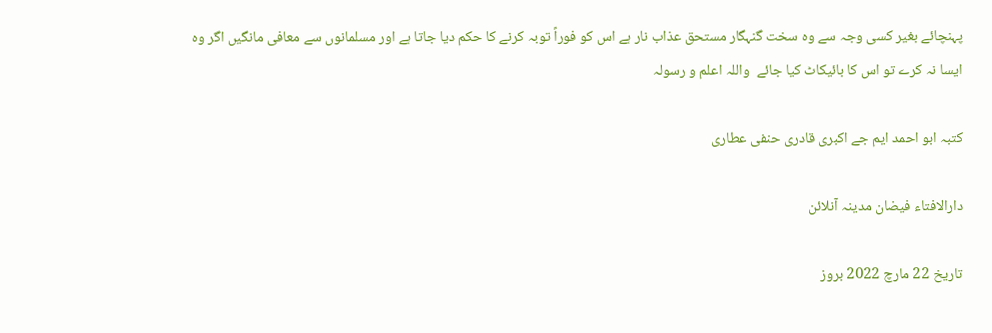پہنچائے بغیر کسی وجہ سے وہ سخت گنہگار مستحق عذاب نار ہے اس کو فوراً توبہ کرنے کا حکم دیا جاتا ہے اور مسلمانوں سے معافی مانگیں اگر وہ ایسا نہ کرے تو اس کا بائیکاٹ کیا جائے  واللہ اعلم و رسولہ

کتبہ ابو احمد ایم جے اکبری قادری حنفی عطاری

دارالافتاء فیضان مدینہ آنلائن

تاریخ 22 مارچ 2022 بروز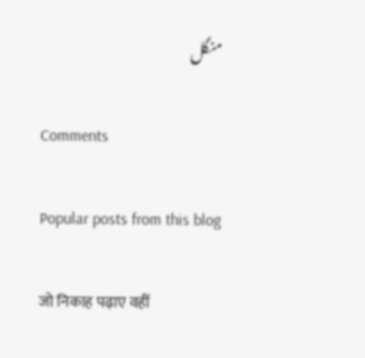منگل

Comments

Popular posts from this blog

जो निकाह पढ़ाए वहीं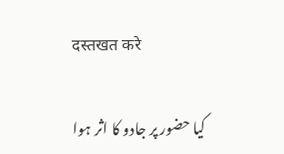दस्तखत करे

کیا حضور پر جادو کا اثر ہوا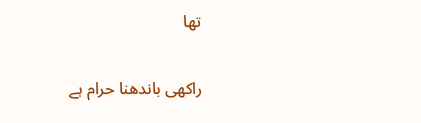تھا

راکھی باندھنا حرام ہے